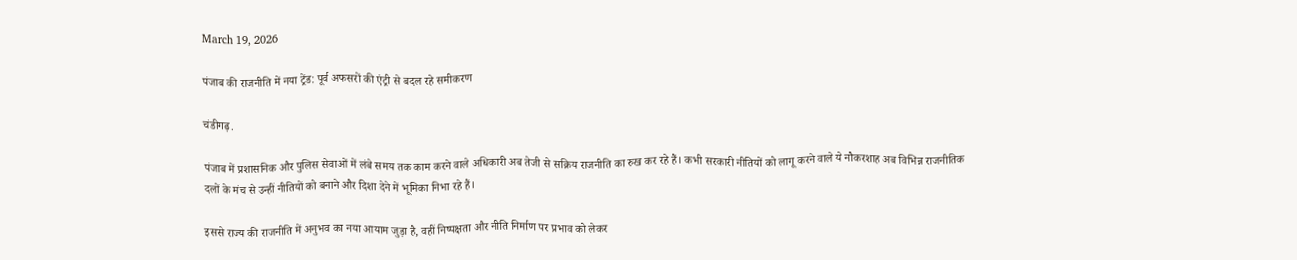March 19, 2026

पंजाब की राजनीति में नया ट्रेंड: पूर्व अफसरों की एंट्री से बदल रहे समीकरण

चंडीगढ़.

पंजाब में प्रशासनिक और पुलिस सेवाओं में लंबे समय तक काम करने वाले अधिकारी अब तेजी से सक्रिय राजनीति का रुख कर रहे हैं। कभी सरकारी नीतियों को लागू करने वाले ये नौकरशाह अब विभिन्न राजनीतिक दलों के मंच से उन्हीं नीतियों को बनाने और दिशा देने में भूमिका निभा रहे हैं।

इससे राज्य की राजनीति में अनुभव का नया आयाम जुड़ा है, वहीं निष्पक्षता और नीति निर्माण पर प्रभाव को लेकर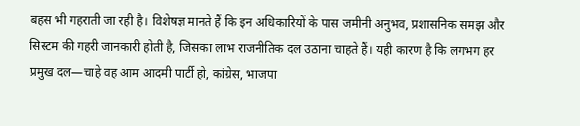बहस भी गहराती जा रही है। विशेषज्ञ मानते हैं कि इन अधिकारियों के पास जमीनी अनुभव, प्रशासनिक समझ और सिस्टम की गहरी जानकारी होती है, जिसका लाभ राजनीतिक दल उठाना चाहते हैं। यही कारण है कि लगभग हर प्रमुख दल—चाहे वह आम आदमी पार्टी हो, कांग्रेस, भाजपा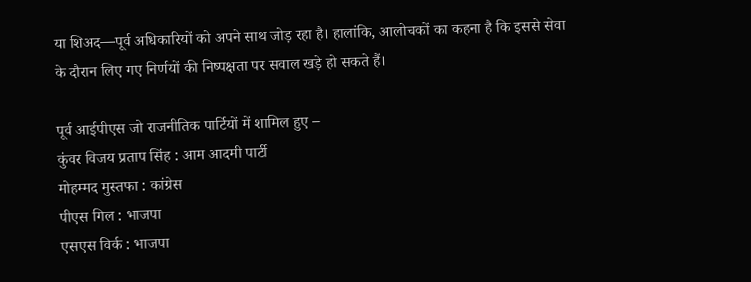या शिअद—पूर्व अधिकारियों को अपने साथ जोड़ रहा है। हालांकि, आलोचकों का कहना है कि इससे सेवा के दौरान लिए गए निर्णयों की निष्पक्षता पर सवाल खड़े हो सकते हैं।

पूर्व आईपीएस जो राजनीतिक पार्टियों में शामिल हुए –
कुंवर विजय प्रताप सिंह : आम आदमी पार्टी
मोहम्मद मुस्तफा : कांग्रेस
पीएस गिल : भाजपा
एसएस विर्क : भाजपा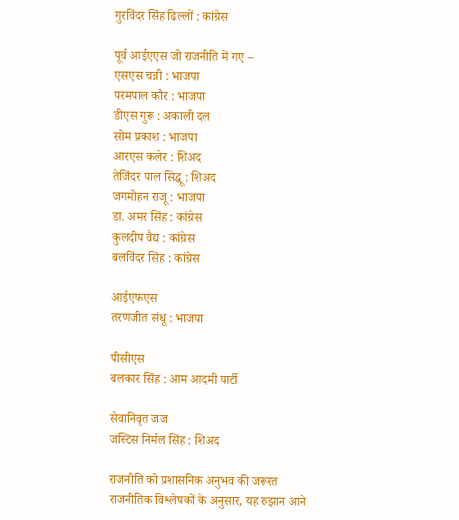गुरविंदर सिंह ढिल्लों : कांग्रेस

पूर्व आईएएस जो राजनीति में गए –
एसएस चन्नी : भाजपा
परमपाल कौर : भाजपा
डीएस गुरू : अकाली दल
सोम प्रकाश : भाजपा
आरएस कलेर : शिअद
तेजिंदर पाल सिद्धू : शिअद
जगमोहन राजू : भाजपा
डा. अमर सिंह : कांग्रेस
कुलदीप वैद्य : कांग्रेस
बलविंदर सिंह : कांग्रेस

आईएफएस
तरणजीत संधू : भाजपा

पीसीएस
बलकार सिंह : आम आदमी पार्टी

सेवानिवृत जज
जस्टिस निर्मल सिंह : शिअद

राजनीति को प्रशासनिक अनुभव की जरूरत
राजनीतिक विश्लेषकों के अनुसार, यह रुझान आने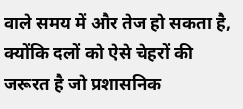वाले समय में और तेज हो सकता है, क्योंकि दलों को ऐसे चेहरों की जरूरत है जो प्रशासनिक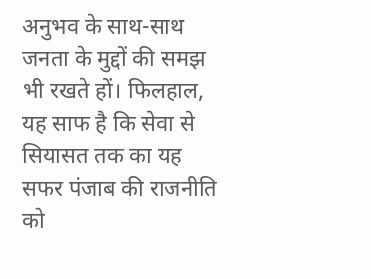अनुभव के साथ-साथ जनता के मुद्दों की समझ भी रखते हों। फिलहाल, यह साफ है कि सेवा से सियासत तक का यह सफर पंजाब की राजनीति को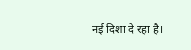नई दिशा दे रहा है।